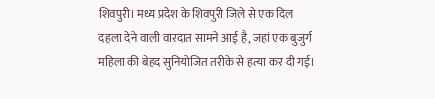शिवपुरी। मध्य प्रदेश के शिवपुरी जिले से एक दिल दहला देने वाली वारदात सामने आई है, जहां एक बुजुर्ग महिला की बेहद सुनियोजित तरीके से हत्या कर दी गई।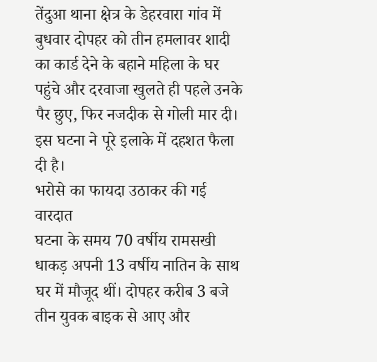तेंदुआ थाना क्षेत्र के डेहरवारा गांव में बुधवार दोपहर को तीन हमलावर शादी का कार्ड देने के बहाने महिला के घर पहुंचे और दरवाजा खुलते ही पहले उनके पैर छुए, फिर नजदीक से गोली मार दी। इस घटना ने पूरे इलाके में दहशत फैला दी है।
भरोसे का फायदा उठाकर की गई वारदात
घटना के समय 70 वर्षीय रामसखी धाकड़ अपनी 13 वर्षीय नातिन के साथ घर में मौजूद थीं। दोपहर करीब 3 बजे तीन युवक बाइक से आए और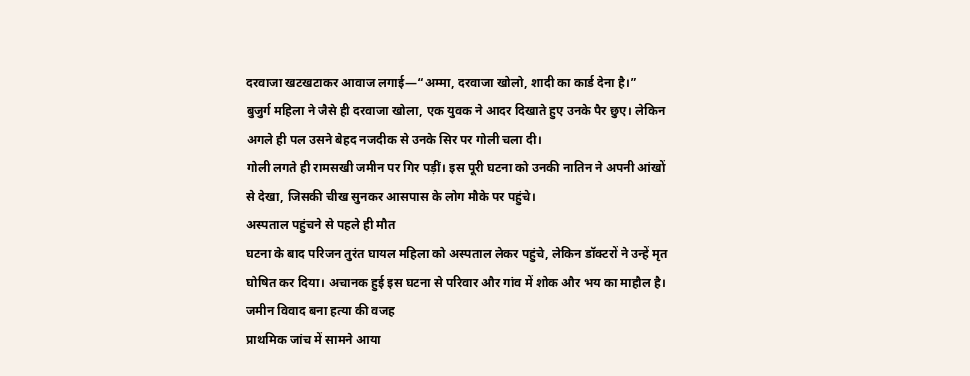दरवाजा खटखटाकर आवाज लगाई—“अम्मा, दरवाजा खोलो, शादी का कार्ड देना है।”
बुजुर्ग महिला ने जैसे ही दरवाजा खोला, एक युवक ने आदर दिखाते हुए उनके पैर छुए। लेकिन अगले ही पल उसने बेहद नजदीक से उनके सिर पर गोली चला दी।
गोली लगते ही रामसखी जमीन पर गिर पड़ीं। इस पूरी घटना को उनकी नातिन ने अपनी आंखों से देखा, जिसकी चीख सुनकर आसपास के लोग मौके पर पहुंचे।
अस्पताल पहुंचने से पहले ही मौत
घटना के बाद परिजन तुरंत घायल महिला को अस्पताल लेकर पहुंचे, लेकिन डॉक्टरों ने उन्हें मृत घोषित कर दिया। अचानक हुई इस घटना से परिवार और गांव में शोक और भय का माहौल है।
जमीन विवाद बना हत्या की वजह
प्राथमिक जांच में सामने आया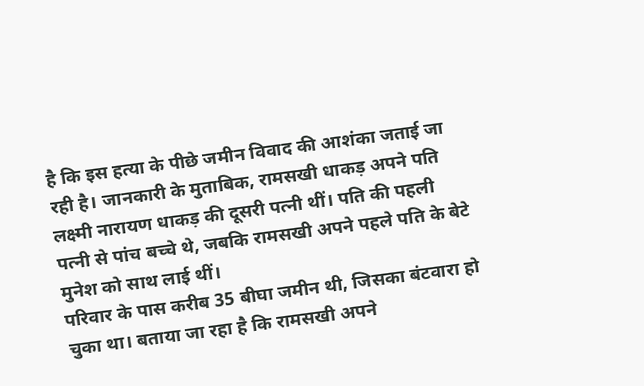है कि इस हत्या के पीछे जमीन विवाद की आशंका जताई जा रही है। जानकारी के मुताबिक, रामसखी धाकड़ अपने पति लक्ष्मी नारायण धाकड़ की दूसरी पत्नी थीं। पति की पहली पत्नी से पांच बच्चे थे, जबकि रामसखी अपने पहले पति के बेटे मुनेश को साथ लाई थीं।
परिवार के पास करीब 35 बीघा जमीन थी, जिसका बंटवारा हो चुका था। बताया जा रहा है कि रामसखी अपने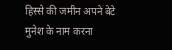हिस्से की जमीन अपने बेटे मुनेश के नाम करना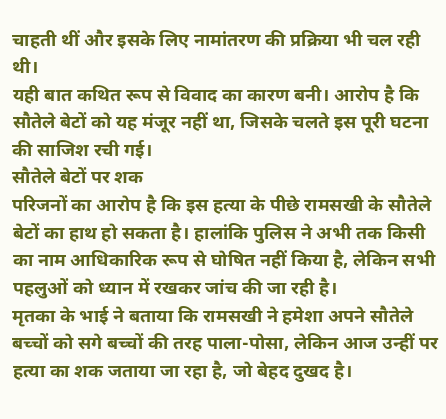चाहती थीं और इसके लिए नामांतरण की प्रक्रिया भी चल रही थी।
यही बात कथित रूप से विवाद का कारण बनी। आरोप है कि सौतेले बेटों को यह मंजूर नहीं था, जिसके चलते इस पूरी घटना की साजिश रची गई।
सौतेले बेटों पर शक
परिजनों का आरोप है कि इस हत्या के पीछे रामसखी के सौतेले बेटों का हाथ हो सकता है। हालांकि पुलिस ने अभी तक किसी का नाम आधिकारिक रूप से घोषित नहीं किया है, लेकिन सभी पहलुओं को ध्यान में रखकर जांच की जा रही है।
मृतका के भाई ने बताया कि रामसखी ने हमेशा अपने सौतेले बच्चों को सगे बच्चों की तरह पाला-पोसा, लेकिन आज उन्हीं पर हत्या का शक जताया जा रहा है, जो बेहद दुखद है।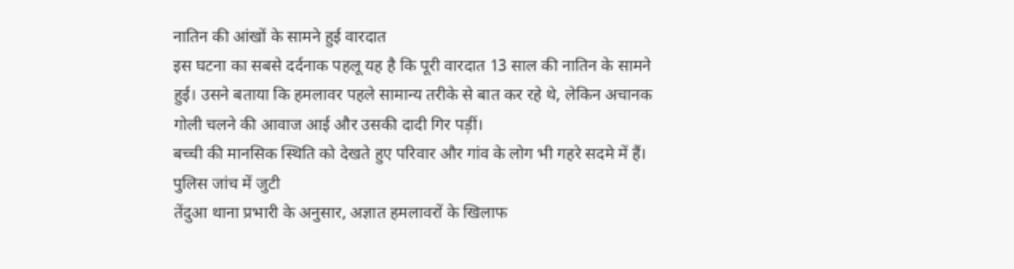नातिन की आंखों के सामने हुई वारदात
इस घटना का सबसे दर्दनाक पहलू यह है कि पूरी वारदात 13 साल की नातिन के सामने हुई। उसने बताया कि हमलावर पहले सामान्य तरीके से बात कर रहे थे, लेकिन अचानक गोली चलने की आवाज आई और उसकी दादी गिर पड़ीं।
बच्ची की मानसिक स्थिति को देखते हुए परिवार और गांव के लोग भी गहरे सदमे में हैं।
पुलिस जांच में जुटी
तेंदुआ थाना प्रभारी के अनुसार, अज्ञात हमलावरों के खिलाफ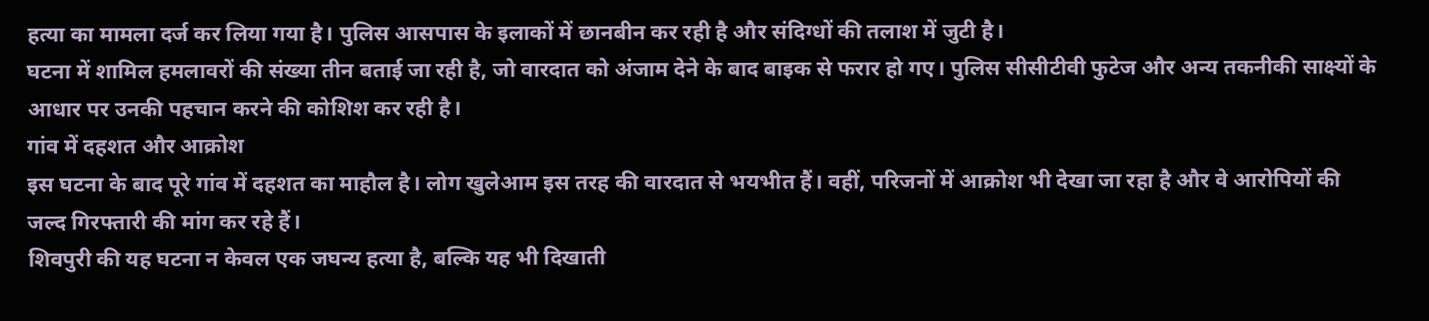हत्या का मामला दर्ज कर लिया गया है। पुलिस आसपास के इलाकों में छानबीन कर रही है और संदिग्धों की तलाश में जुटी है।
घटना में शामिल हमलावरों की संख्या तीन बताई जा रही है, जो वारदात को अंजाम देने के बाद बाइक से फरार हो गए। पुलिस सीसीटीवी फुटेज और अन्य तकनीकी साक्ष्यों के आधार पर उनकी पहचान करने की कोशिश कर रही है।
गांव में दहशत और आक्रोश
इस घटना के बाद पूरे गांव में दहशत का माहौल है। लोग खुलेआम इस तरह की वारदात से भयभीत हैं। वहीं, परिजनों में आक्रोश भी देखा जा रहा है और वे आरोपियों की जल्द गिरफ्तारी की मांग कर रहे हैं।
शिवपुरी की यह घटना न केवल एक जघन्य हत्या है, बल्कि यह भी दिखाती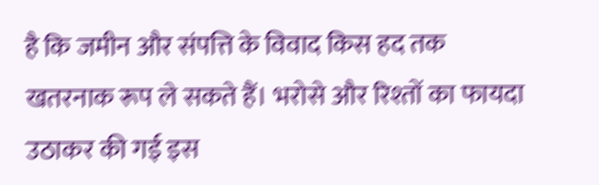है कि जमीन और संपत्ति के विवाद किस हद तक खतरनाक रूप ले सकते हैं। भरोसे और रिश्तों का फायदा उठाकर की गई इस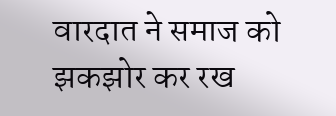वारदात ने समाज को झकझोर कर रख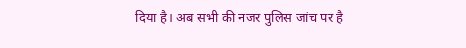दिया है। अब सभी की नजर पुलिस जांच पर है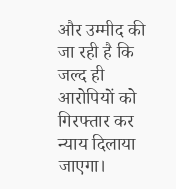और उम्मीद की जा रही है कि जल्द ही आरोपियों को गिरफ्तार कर न्याय दिलाया जाएगा।